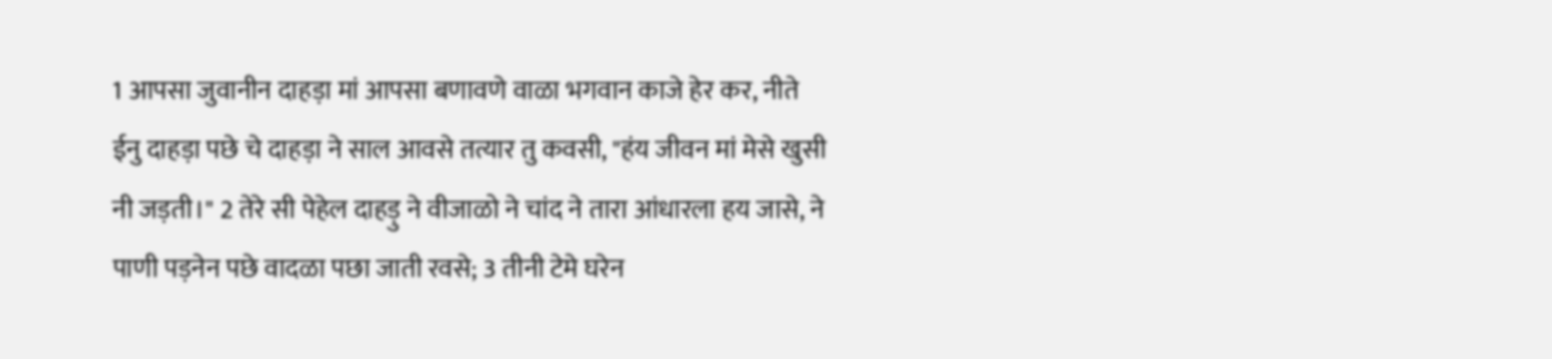1 आपसा जुवानीन दाहड़ा मां आपसा बणावणे वाळा भगवान काजे हेर कर, नीते ईनु दाहड़ा पछे चे दाहड़ा ने साल आवसे तत्यार तु कवसी, "हंय जीवन मां मेसे खुसी नी जड़ती।" 2 तेरे सी पेहेल दाहड़ु ने वीजाळो ने चांद ने तारा आंधारला हय जासे, ने पाणी पड़नेन पछे वादळा पछा जाती रवसे; 3 तीनी टेमे घरेन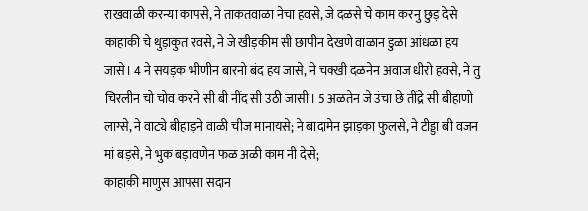राखवाळी करन्या कापसे, ने ताकतवाळा नेचा हवसे, जे दळसे चे काम करनु छुड़ देसे काहाकी चे थुड़ाकुत रवसे, ने जे खीड़कीम सी छापीन देखणे वाळान डुळा आंधळा हय जासे। 4 ने सयड़क भीणीन बारनो बंद हय जासे, ने चक्खी दळनेन अवाज धीरो हवसे, ने तु चिरलीन चो चोव करने सी बी नींद सी उठी जासी। 5 अळतेन जे उंचा छे तींद्रे सी बीहाणो लाग्से, ने वाट्ये बीहाड़ने वाळी चीज मानायसे; ने बादामेन झाड़का फुलसे, ने टीड्डा बी वजन मां बड़से, ने भुक बड़ावणेन फळ अळी काम नी देसे;
काहाकी माणुस आपसा सदान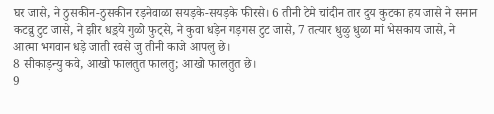घर जासे, ने ठुसकीन-ठुसकीन रड़नेवाळा सयड़के-सयड़के फीरसे। 6 तीनी टेमे चांदीन तार दुय कुटका हय जासे ने सनान कटव्रु टुट जासे, ने झीर धड़्ये गुळो फुट्से, ने कुवा धड़ेन गड़गस टुट जासे, 7 तत्यार धुळु धुळा मां भेसकाय जासे, ने आत्मा भगवान धड़े जाती रवसे जु तीनी काजे आपलु छे।
8 सीकाड़न्यु कवे, आखो फालतुत फालतु; आखो फालतुत छे।
9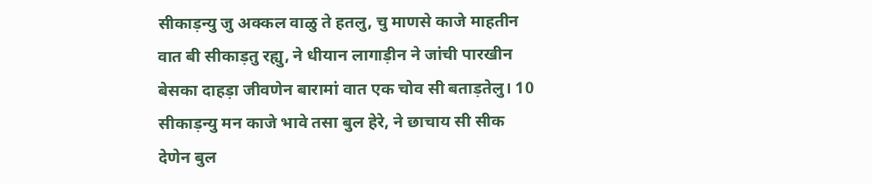सीकाड़न्यु जु अक्कल वाळु ते हतलु, चु माणसे काजे माहतीन वात बी सीकाड़तु रह्यु, ने धीयान लागाड़ीन ने जांची पारखीन बेसका दाहड़ा जीवणेन बारामां वात एक चोव सी बताड़तेलु। 10 सीकाड़न्यु मन काजे भावे तसा बुल हेरे, ने छाचाय सी सीक देणेन बुल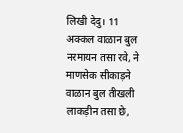लिखी देदु। 11 अक्कल वाळान बुल नरमायन तसा रवे, ने माणसेक सीकाड़ने वाळान बुल तीखली लाकड़ीन तसा छे,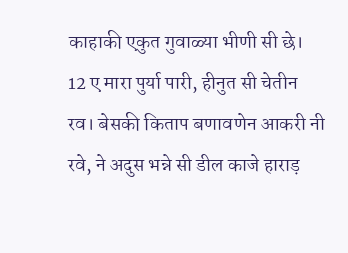काहाकी एकुत गुवाळ्या भीणी सी छे।
12 ए मारा पुर्या पारी, हीनुत सी चेतीन रव। बेसकी किताप बणावणेन आकरी नी रवे, ने अदुस भन्ने सी डील काजे हाराड़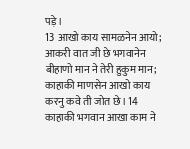पड़े।
13 आखो काय सामळनेन आयो; आकरी वात जी छे भगवानेन बीहाणो मान ने तेरी हुकुम मान; काहाकी माणसेन आखो काय करनु कवे ती जोत छे। 14 काहाकी भगवान आखा काम ने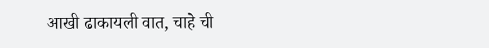आखी ढाकायली वात, चाहे ची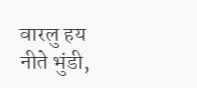वारलु हय नीते भुंडी,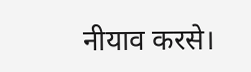नीयाव करसे।